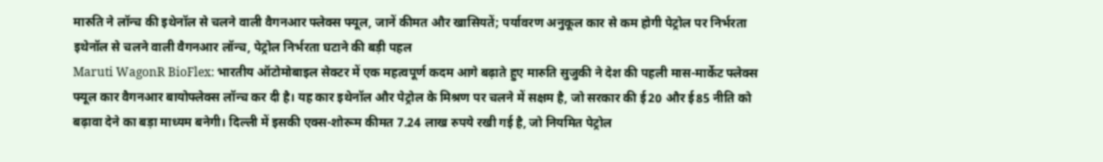मारुति ने लॉन्च की इथेनॉल से चलने वाली वैगनआर फ्लेक्स फ्यूल, जानें कीमत और खासियतें; पर्यावरण अनुकूल कार से कम होगी पेट्रोल पर निर्भरता
इथेनॉल से चलने वाली वैगनआर लॉन्च, पेट्रोल निर्भरता घटाने की बड़ी पहल
Maruti WagonR BioFlex: भारतीय ऑटोमोबाइल सेक्टर में एक महत्वपूर्ण कदम आगे बढ़ाते हुए मारुति सुजुकी ने देश की पहली मास-मार्केट फ्लेक्स फ्यूल कार वैगनआर बायोफ्लेक्स लॉन्च कर दी है। यह कार इथेनॉल और पेट्रोल के मिश्रण पर चलने में सक्षम है, जो सरकार की ई20 और ई85 नीति को बढ़ावा देने का बड़ा माध्यम बनेगी। दिल्ली में इसकी एक्स-शोरूम कीमत 7.24 लाख रुपये रखी गई है, जो नियमित पेट्रोल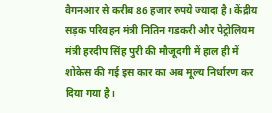वैगनआर से करीब 86 हजार रुपये ज्यादा है। केंद्रीय सड़क परिवहन मंत्री नितिन गडकरी और पेट्रोलियम मंत्री हरदीप सिंह पुरी की मौजूदगी में हाल ही में शोकेस की गई इस कार का अब मूल्य निर्धारण कर दिया गया है।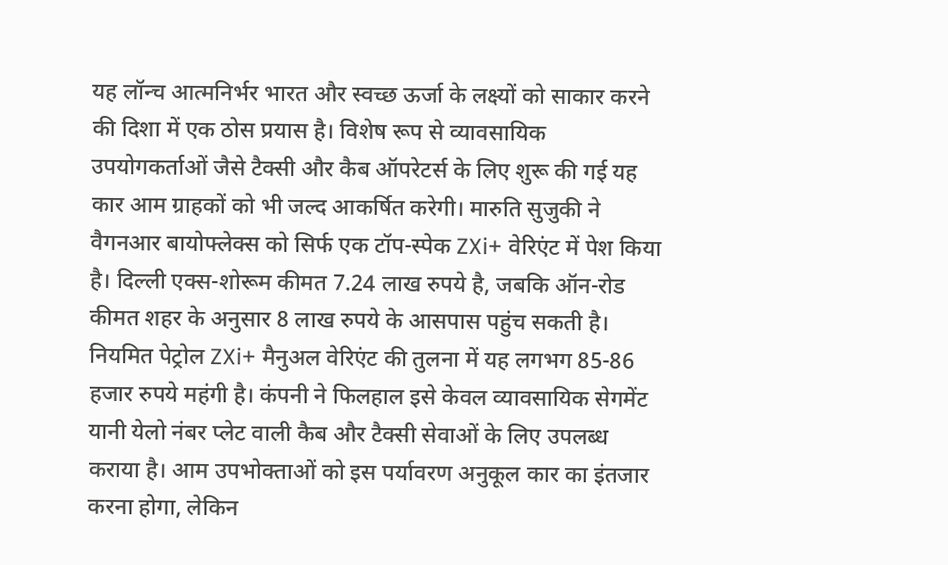यह लॉन्च आत्मनिर्भर भारत और स्वच्छ ऊर्जा के लक्ष्यों को साकार करने की दिशा में एक ठोस प्रयास है। विशेष रूप से व्यावसायिक उपयोगकर्ताओं जैसे टैक्सी और कैब ऑपरेटर्स के लिए शुरू की गई यह कार आम ग्राहकों को भी जल्द आकर्षित करेगी। मारुति सुजुकी ने वैगनआर बायोफ्लेक्स को सिर्फ एक टॉप-स्पेक ZXi+ वेरिएंट में पेश किया है। दिल्ली एक्स-शोरूम कीमत 7.24 लाख रुपये है, जबकि ऑन-रोड कीमत शहर के अनुसार 8 लाख रुपये के आसपास पहुंच सकती है। नियमित पेट्रोल ZXi+ मैनुअल वेरिएंट की तुलना में यह लगभग 85-86 हजार रुपये महंगी है। कंपनी ने फिलहाल इसे केवल व्यावसायिक सेगमेंट यानी येलो नंबर प्लेट वाली कैब और टैक्सी सेवाओं के लिए उपलब्ध कराया है। आम उपभोक्ताओं को इस पर्यावरण अनुकूल कार का इंतजार करना होगा, लेकिन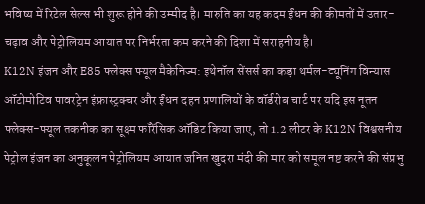भविष्य में रिटेल सेल्स भी शुरू होने की उम्मीद है। मारुति का यह कदम ईंधन की कीमतों में उतार-चढ़ाव और पेट्रोलियम आयात पर निर्भरता कम करने की दिशा में सराहनीय है।
K12N इंजन और E85 फ्लेक्स फ्यूल मैकेनिज्म: इथेनॉल सेंसर्स का कड़ा थर्मल-ट्यूनिंग विन्यास
ऑटोमोटिव पावरट्रेन इंफ्रास्ट्रक्चर और ईंधन दहन प्रणालियों के वॉर्डरोब चार्ट पर यदि इस नूतन फ्लेक्स-फ्यूल तकनीक का सूक्ष्म फॉरेंसिक ऑडिट किया जाए, तो 1.2 लीटर के K12N विश्वसनीय पेट्रोल इंजन का अनुकूलन पेट्रोलियम आयात जनित खुदरा मंदी की मार को समूल नष्ट करने की संप्रभु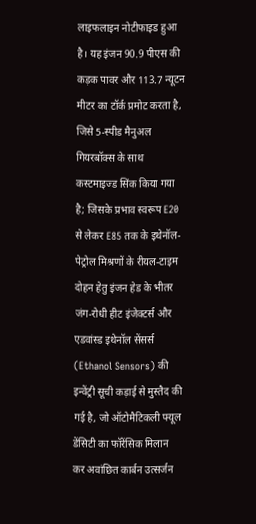लाइफलाइन नोटीफाइड हुआ है। यह इंजन 90.9 पीएस की कड़क पावर और 113.7 न्यूटन मीटर का टॉर्क प्रमोट करता है, जिसे 5-स्पीड मैनुअल गियरबॉक्स के साथ कस्टमाइज्ड सिंक किया गया है; जिसके प्रभाव स्वरूप E20 से लेकर E85 तक के इथेनॉल-पेट्रोल मिश्रणों के रीयल-टाइम दोहन हेतु इंजन हेड के भीतर जंग-रोधी हीट इंजेक्टर्स और एडवांस्ड इथेनॉल सेंसर्स (Ethanol Sensors) की इन्वेंट्री सूची कड़ाई से मुस्तैद की गई है, जो ऑटोमैटिकली फ्यूल डेंसिटी का फॉरेंसिक मिलान कर अवांछित कार्बन उत्सर्जन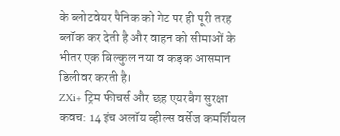के ब्लोटवेयर पैनिक को गेट पर ही पूरी तरह ब्लॉक कर देती है और वाहन को सीमाओं के भीतर एक बिल्कुल नया व कड़क आसमान डिलीवर करती है।
ZXi+ ट्रिम फीचर्स और छह एयरबैग सुरक्षा कवच: 14 इंच अलॉय व्हील्स वर्सेज कमर्शियल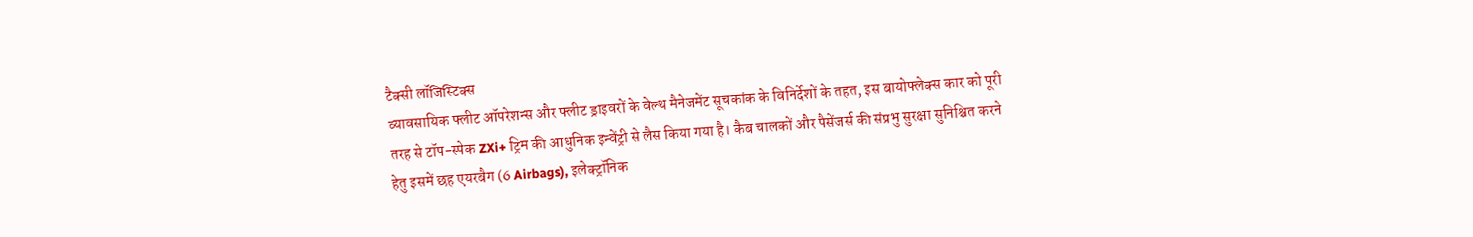टैक्सी लॉजिस्टिक्स
व्यावसायिक फ्लीट ऑपरेशन्स और फ्लीट ड्राइवरों के वेल्थ मैनेजमेंट सूचकांक के विनिर्देशों के तहत, इस बायोफ्लेक्स कार को पूरी तरह से टॉप-स्पेक ZXi+ ट्रिम की आधुनिक इन्वेंट्री से लैस किया गया है। कैब चालकों और पैसेंजर्स की संप्रभु सुरक्षा सुनिश्चित करने हेतु इसमें छह एयरबैग (6 Airbags), इलेक्ट्रॉनिक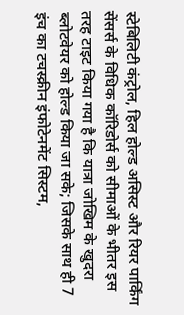स्टेबिलिटी कंट्रोल, हिल होल्ड असिस्ट और रियर पार्किंग सेंसर्स के विधिक कॉरिडोर्स को सीमाओं के भीतर इस तरह टाइट किया गया है कि यात्रा जोखिम के खुदरा ब्लोटवेयर को होल्ड किया जा सके; जिसके साथ ही 7 इंच का टचस्क्रीन इंफोटेनमेंट सिस्टम,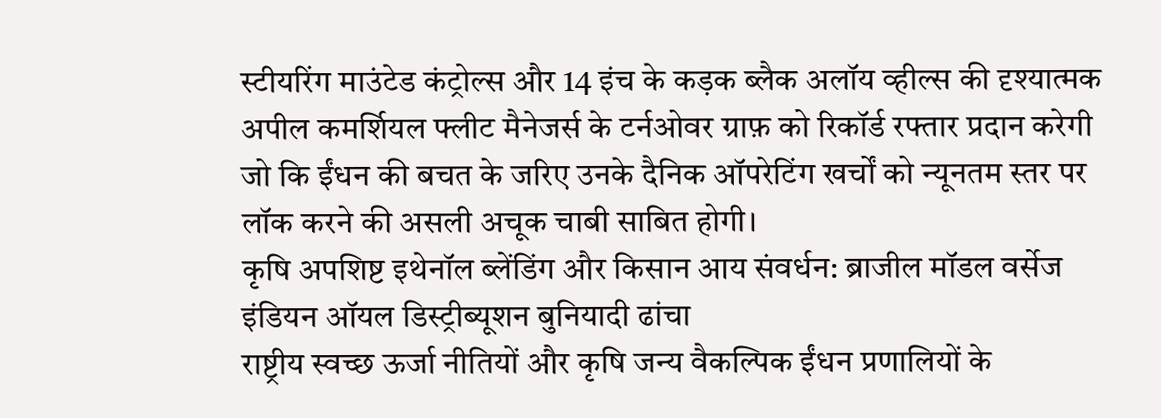स्टीयरिंग माउंटेड कंट्रोल्स और 14 इंच के कड़क ब्लैक अलॉय व्हील्स की दृश्यात्मक अपील कमर्शियल फ्लीट मैनेजर्स के टर्नओवर ग्राफ़ को रिकॉर्ड रफ्तार प्रदान करेगी जो कि ईंधन की बचत के जरिए उनके दैनिक ऑपरेटिंग खर्चों को न्यूनतम स्तर पर लॉक करने की असली अचूक चाबी साबित होगी।
कृषि अपशिष्ट इथेनॉल ब्लेंडिंग और किसान आय संवर्धन: ब्राजील मॉडल वर्सेज इंडियन ऑयल डिस्ट्रीब्यूशन बुनियादी ढांचा
राष्ट्रीय स्वच्छ ऊर्जा नीतियों और कृषि जन्य वैकल्पिक ईंधन प्रणालियों के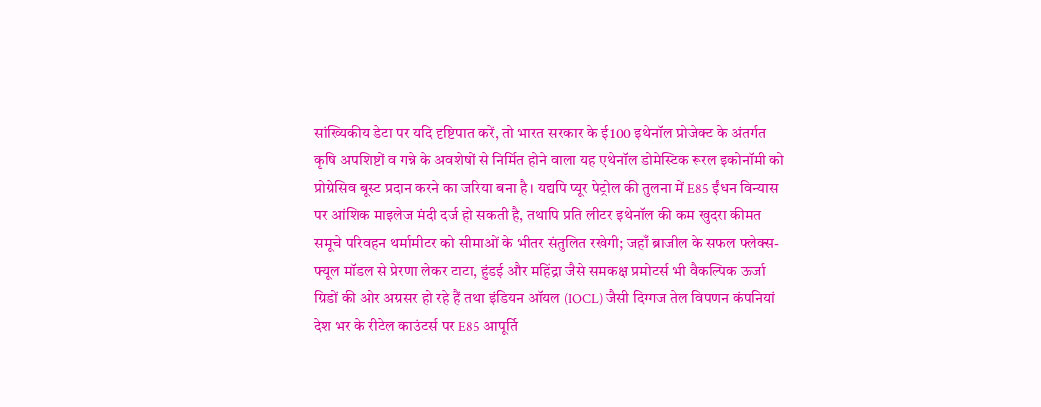सांख्यिकीय डेटा पर यदि दृष्टिपात करें, तो भारत सरकार के ई100 इथेनॉल प्रोजेक्ट के अंतर्गत कृषि अपशिष्टों व गन्ने के अवशेषों से निर्मित होने वाला यह एथेनॉल डोमेस्टिक रूरल इकोनॉमी को प्रोग्रेसिव बूस्ट प्रदान करने का जरिया बना है। यद्यपि प्यूर पेट्रोल की तुलना में E85 ईंधन विन्यास पर आंशिक माइलेज मंदी दर्ज हो सकती है, तथापि प्रति लीटर इथेनॉल की कम खुदरा कीमत समूचे परिवहन थर्मामीटर को सीमाओं के भीतर संतुलित रखेगी; जहाँ ब्राजील के सफल फ्लेक्स-फ्यूल मॉडल से प्रेरणा लेकर टाटा, हुंडई और महिंद्रा जैसे समकक्ष प्रमोटर्स भी वैकल्पिक ऊर्जा ग्रिडों की ओर अग्रसर हो रहे हैं तथा इंडियन ऑयल (IOCL) जैसी दिग्गज तेल विपणन कंपनियां देश भर के रीटेल काउंटर्स पर E85 आपूर्ति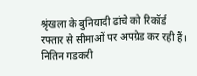श्रृंखला के बुनियादी ढांचे को रिकॉर्ड रफ्तार से सीमाओं पर अपग्रेड कर रही हैं।
नितिन गडकरी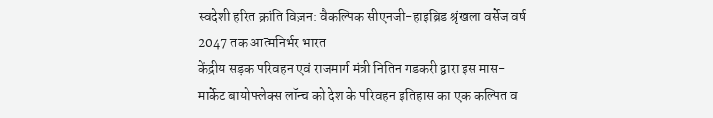स्वदेशी हरित क्रांति विज़न: वैकल्पिक सीएनजी-हाइब्रिड श्रृंखला वर्सेज वर्ष 2047 तक आत्मनिर्भर भारत
केंद्रीय सड़क परिवहन एवं राजमार्ग मंत्री नितिन गडकरी द्वारा इस मास-मार्केट बायोफ्लेक्स लॉन्च को देश के परिवहन इतिहास का एक कल्पित व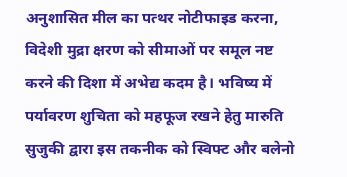अनुशासित मील का पत्थर नोटीफाइड करना, विदेशी मुद्रा क्षरण को सीमाओं पर समूल नष्ट करने की दिशा में अभेद्य कदम है। भविष्य में पर्यावरण शुचिता को महफूज रखने हेतु मारुति सुजुकी द्वारा इस तकनीक को स्विफ्ट और बलेनो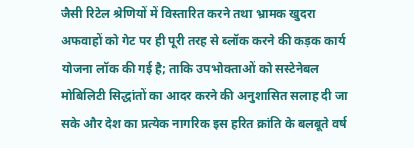जैसी रिटेल श्रेणियों में विस्तारित करने तथा भ्रामक खुदरा अफवाहों को गेट पर ही पूरी तरह से ब्लॉक करने की कड़क कार्य योजना लॉक की गई है; ताकि उपभोक्ताओं को सस्टेनेबल मोबिलिटी सिद्धांतों का आदर करने की अनुशासित सलाह दी जा सके और देश का प्रत्येक नागरिक इस हरित क्रांति के बलबूते वर्ष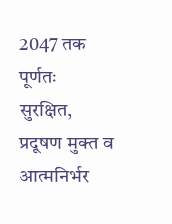2047 तक पूर्णतः सुरक्षित, प्रदूषण मुक्त व आत्मनिर्भर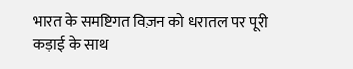भारत के समष्टिगत विज़न को धरातल पर पूरी कड़ाई के साथ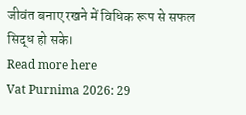जीवंत बनाए रखने में विधिक रूप से सफल सिद्ध हो सके।
Read more here
Vat Purnima 2026: 29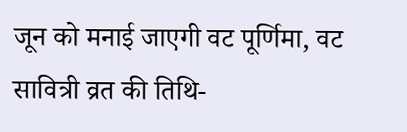जून को मनाई जाएगी वट पूर्णिमा, वट सावित्री व्रत की तिथि-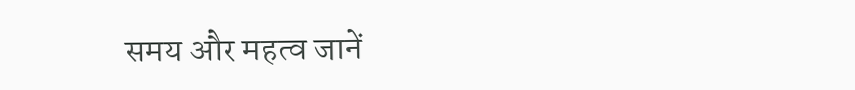समय और महत्व जानें